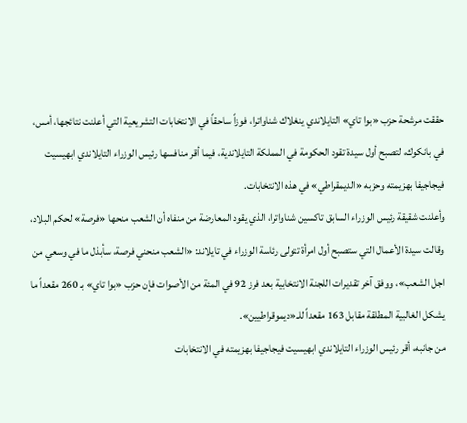حققت مرشحة حزب «بوا تاي» التايلاندي ينغلاك شناواترا، فوزاً ساحقاً في الانتخابات التشريعية التي أعلنت نتائجها، أمس، في بانكوك، لتصبح أول سيدة تقود الحكومة في المملكة التايلاندية، فيما أقر منافسها رئيس الوزراء التايلاندي ابهيسيت فيجاجيفا بهزيمته وحزبه «الديمقراطي» في هذه الانتخابات.
وأعلنت شقيقة رئيس الوزراء السابق تاكسين شناواترا، الذي يقود المعارضة من منفاه أن الشعب منحها «فرصة» لحكم البلاد، وقالت سيدة الأعمال التي ستصبح أول امرأة تتولى رئاسة الوزراء في تايلاند: «الشعب منحني فرصة، سأبذل ما في وسعي من اجل الشعب»، ووفق آخر تقديرات اللجنة الانتخابية بعد فرز 92 في المئة من الأصوات فإن حزب «بوا تاي» بـ 260 مقعداً ما يشكل الغالبية المطلقة مقابل 163 مقعداً للـ«ديموقراطيين».
من جانبه، أقر رئيس الوزراء التايلاندي ابهيسيت فيجاجيفا بهزيمته في الانتخابات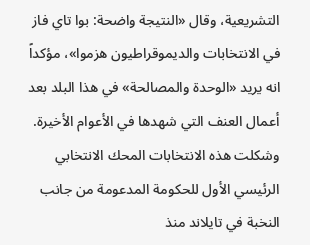التشريعية، وقال «النتيجة واضحة: بوا تاي فاز في الانتخابات والديموقراطيون هزموا»، مؤكداً انه يريد «الوحدة والمصالحة» في هذا البلد بعد أعمال العنف التي شهدها في الأعوام الأخيرة. وشكلت هذه الانتخابات المحك الانتخابي الرئيسي الأول للحكومة المدعومة من جانب النخبة في تايلاند منذ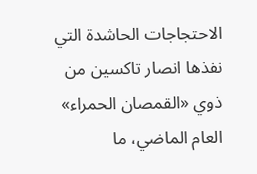الاحتجاجات الحاشدة التي نفذها انصار تاكسين من ذوي «القمصان الحمراء» العام الماضي، ما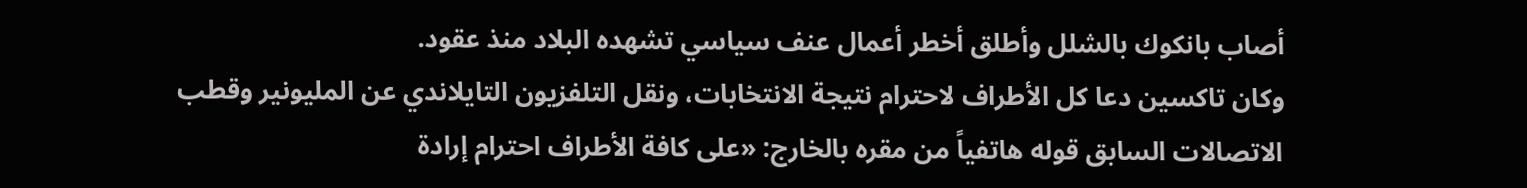أصاب بانكوك بالشلل وأطلق أخطر أعمال عنف سياسي تشهده البلاد منذ عقود.
وكان تاكسين دعا كل الأطراف لاحترام نتيجة الانتخابات، ونقل التلفزيون التايلاندي عن المليونير وقطب الاتصالات السابق قوله هاتفياً من مقره بالخارج: «على كافة الأطراف احترام إرادة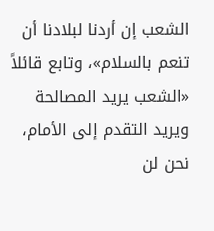الشعب إن أردنا لبلادنا أن تنعم بالسلام»، وتابع قائلاً «الشعب يريد المصالحة ويريد التقدم إلى الأمام، نحن لن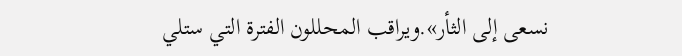نسعى إلى الثأر».ويراقب المحللون الفترة التي ستلي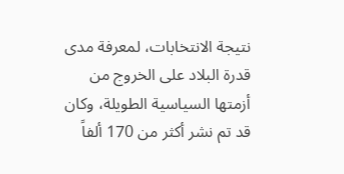نتيجة الانتخابات، لمعرفة مدى قدرة البلاد على الخروج من أزمتها السياسية الطويلة، وكان قد تم نشر أكثر من 170 ألفاً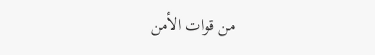من قوات الأمن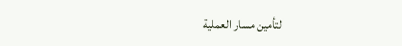لتأمين مسار العملية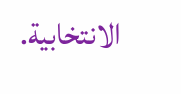الانتخابية.